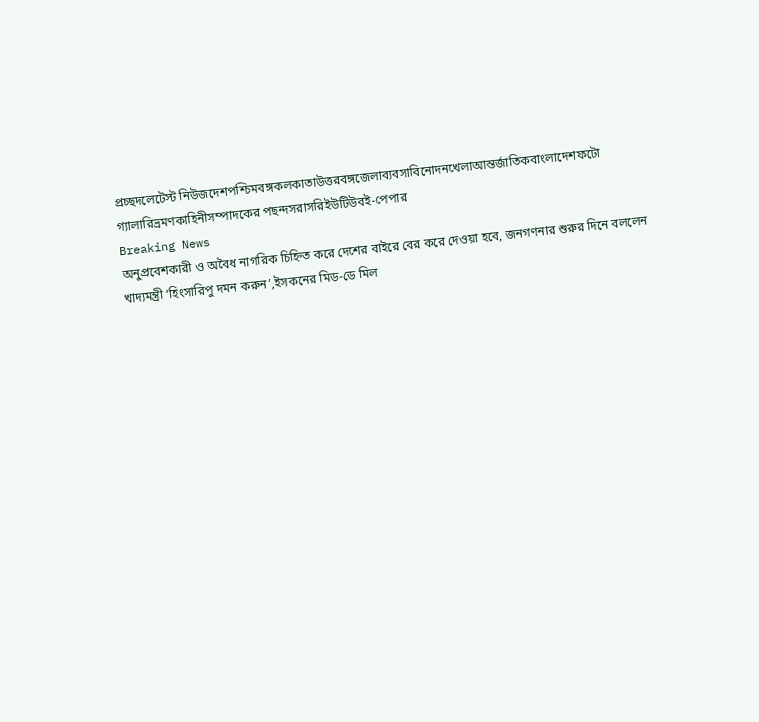প্রচ্ছদলেটেস্ট নিউজদেশপশ্চিমবঙ্গকলকাতাউত্তরবঙ্গজেলাব্যবসাবিনোদনখেলাআন্তর্জাতিকবাংলাদেশফটো গ্যালারিভ্রমণকাহিনীসম্পাদকের পছন্দসরাসরিইউটিউবই-পেপার
Breaking News
অনুপ্রবেশকারী ও অবৈধ নাগরিক চিহ্নিত করে দেশের বাইরে বের করে দেওয়া হবে, জনগণনার শুরুর দিনে বললেন খাদ্যমন্ত্রী ‘হিংসারিপু দমন করুন’,ইসকনের মিড-ডে মিল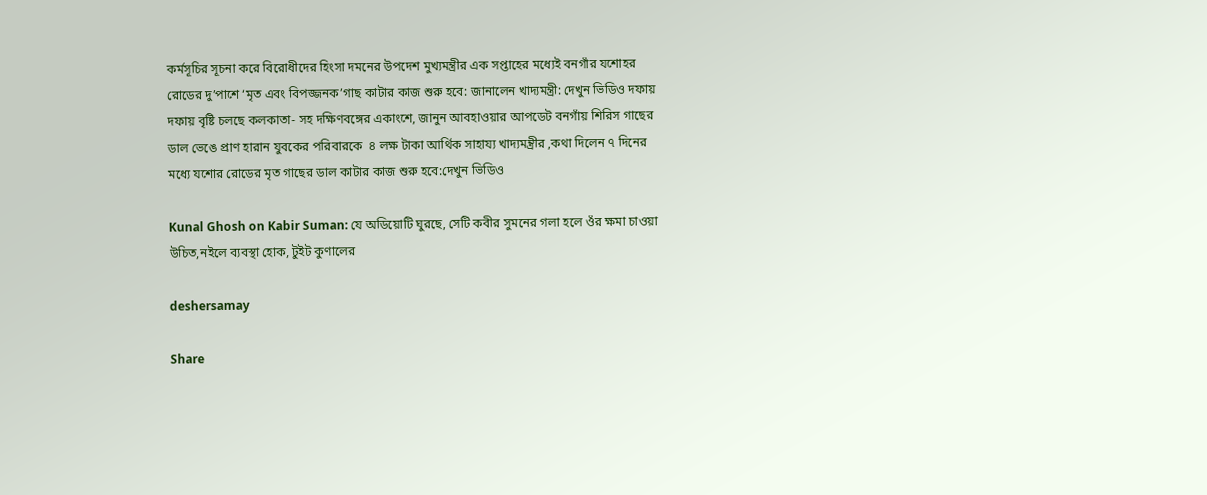কর্মসূচির সূচনা করে বিরোধীদের হিংসা দমনের উপদেশ মুখ্যমন্ত্রীর এক সপ্তাহের মধ্যেই বনগাঁর যশোহর রোডের দু’পাশে ‘মৃত এবং বিপজ্জনক’গাছ কাটার কাজ শুরু হবে: জানালেন খাদ্যমন্ত্রী: দেখুন ভিডিও দফায় দফায় বৃষ্টি চলছে কলকাতা- সহ দক্ষিণবঙ্গের একাংশে, জানুন আবহাওয়ার আপডেট বনগাঁয় শিরিস গাছের ডাল ভেঙে প্রাণ হারান যুবকের পরিবারকে  ৪ লক্ষ টাকা আর্থিক সাহায্য খাদ্যমন্ত্রীর ,কথা দিলেন ৭ দিনের মধ্যে যশোর রোডের মৃত গাছের ডাল কাটার কাজ শুরু হবে:দেখুন ভিডিও

Kunal Ghosh on Kabir Suman: যে অডিয়োটি ঘুরছে, সেটি কবীর সুমনের গলা হলে ওঁর ক্ষমা চাওয়া উচিত,নইলে ব্যবস্থা হোক, টুইট কুণালের

deshersamay

Share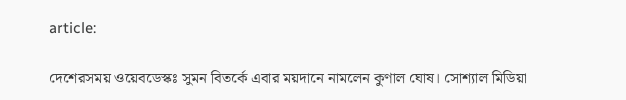article:

দেশেরসময় ওয়েবডেস্কঃ সুমন বিতর্কে এবার ময়দানে নামলেন কুণাল ঘোষ। সোশ্যাল মিডিয়া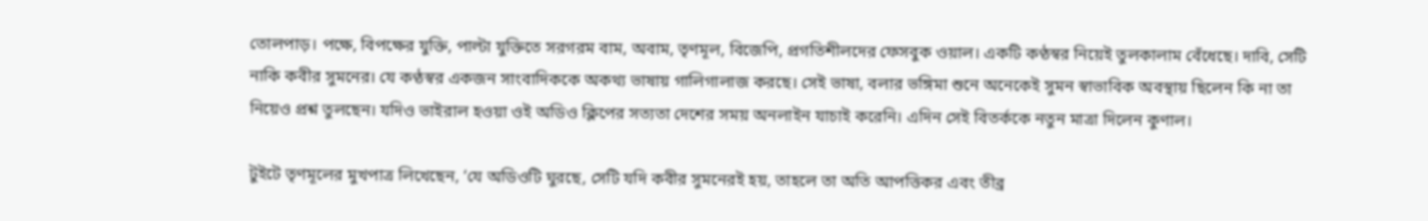তোলপাড়। পক্ষে, বিপক্ষের যুক্তি, পাল্টা যুক্তিতে সরগরম বাম, অবাম, তৃণমূল, বিজেপি, প্রগতিশীলদের ফেসবুক ওয়াল। একটি কণ্ঠস্বর নিয়েই তুলকালাম বেঁধেছে। দাবি, সেটি নাকি কবীর সুমনের। যে কণ্ঠস্বর একজন সাংবাদিককে অকথ্য ভাষায় গালিগালাজ করছে। সেই ভাষা, বলার ভঙ্গিমা শুনে অনেকেই সুমন স্বাভাবিক অবস্থায় ছিলেন কি না তা নিয়েও প্রশ্ন তুলছেন। যদিও ভাইরাল হওয়া ওই অডিও ক্লিপের সত্যতা দেশের সময় অনলাইন যাচাই করেনি। এদিন সেই বিতর্ককে নতুন মাত্রা দিলেন কুণাল।

টুইটে তৃণমূলের মুখপাত্র লিখেছেন, ‘যে অডিওটি ঘুরছে, সেটি যদি কবীর সুমনেরই হয়, তাহলে তা অতি আপত্তিকর এবং তীব্র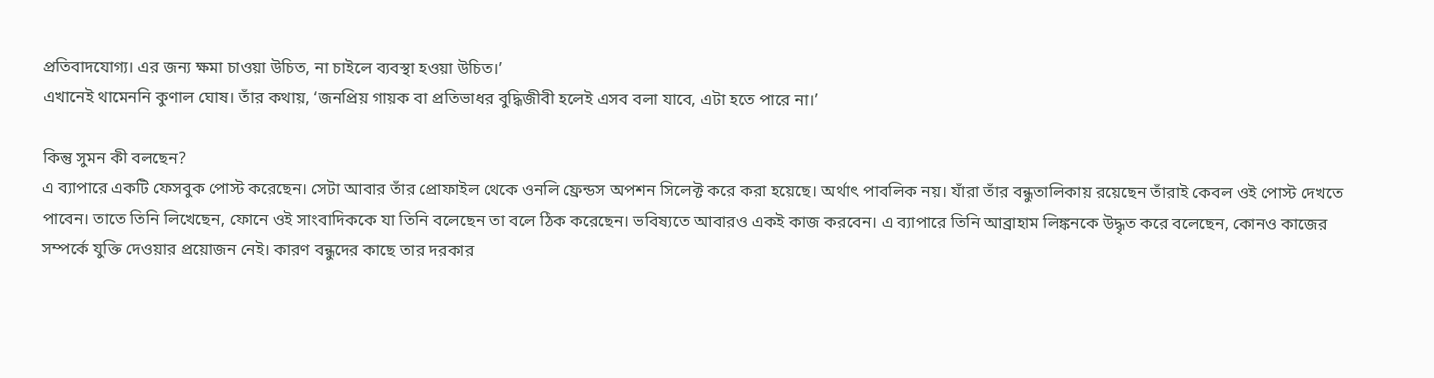প্রতিবাদযোগ্য। এর জন্য ক্ষমা চাওয়া উচিত, না চাইলে ব্যবস্থা হওয়া উচিত।’
এখানেই থামেননি কুণাল ঘোষ। তাঁর কথায়, ‘জনপ্রিয় গায়ক বা প্রতিভাধর বুদ্ধিজীবী হলেই এসব বলা যাবে, এটা হতে পারে না।’

কিন্তু সুমন কী বলছেন?
এ ব্যাপারে একটি ফেসবুক পোস্ট করেছেন। সেটা আবার তাঁর প্রোফাইল থেকে ওনলি ফ্রেন্ডস অপশন সিলেক্ট করে করা হয়েছে। অর্থাৎ পাবলিক নয়। যাঁরা তাঁর বন্ধুতালিকায় রয়েছেন তাঁরাই কেবল ওই পোস্ট দেখতে পাবেন। তাতে তিনি লিখেছেন, ফোনে ওই সাংবাদিককে যা তিনি বলেছেন তা বলে ঠিক করেছেন। ভবিষ্যতে আবারও একই কাজ করবেন। এ ব্যাপারে তিনি আব্রাহাম লিঙ্কনকে উদ্ধৃত করে বলেছেন, কোনও কাজের সম্পর্কে যুক্তি দেওয়ার প্রয়োজন নেই। কারণ বন্ধুদের কাছে তার দরকার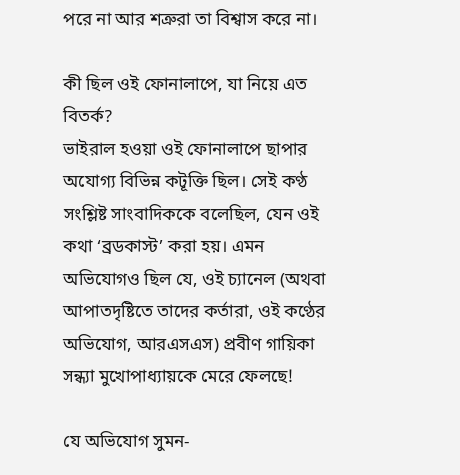পরে না আর শত্রুরা তা বিশ্বাস করে না।

কী ছিল ওই ফোনালাপে, যা নিয়ে এত বিতর্ক?
ভাইরাল হওয়া ওই ফোনালাপে ছাপার অযোগ্য বিভিন্ন কটূক্তি ছিল। সেই কণ্ঠ সংশ্লিষ্ট সাংবাদিককে বলেছিল, যেন ওই কথা ‘ব্রডকাস্ট’ করা হয়। এমন অভিযোগও ছিল যে, ওই চ্যানেল (অথবা আপাতদৃষ্টিতে তাদের কর্তারা, ওই কণ্ঠের অভিযোগ, আরএসএস) প্রবীণ গায়িকা
সন্ধ্যা মুখোপাধ্যায়কে মেরে ফেলছে!

যে অভিযোগ সুমন-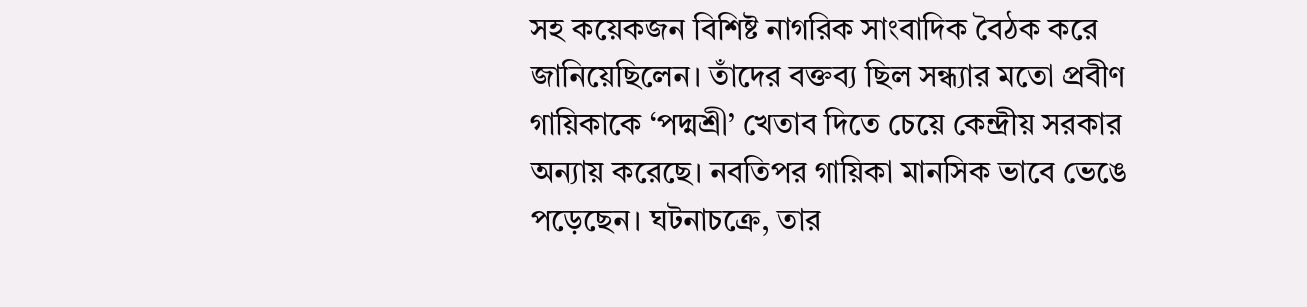সহ কয়েকজন বিশিষ্ট নাগরিক সাংবাদিক বৈঠক করে জানিয়েছিলেন। তাঁদের বক্তব্য ছিল সন্ধ্যার মতো প্রবীণ গায়িকাকে ‘পদ্মশ্রী’ খেতাব দিতে চেয়ে কেন্দ্রীয় সরকার অন্যায় করেছে। নবতিপর গায়িকা মানসিক ভাবে ভেঙে পড়েছেন। ঘটনাচক্রে, তার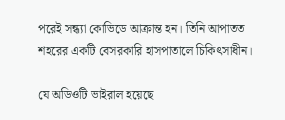পরেই সন্ধ্যা কোভিডে আক্রান্ত হন। তিনি আপাতত শহরের একটি বেসরকারি হাসপাতালে চিকিৎসাধীন।

যে অডিওটি ভাইরাল হয়েছে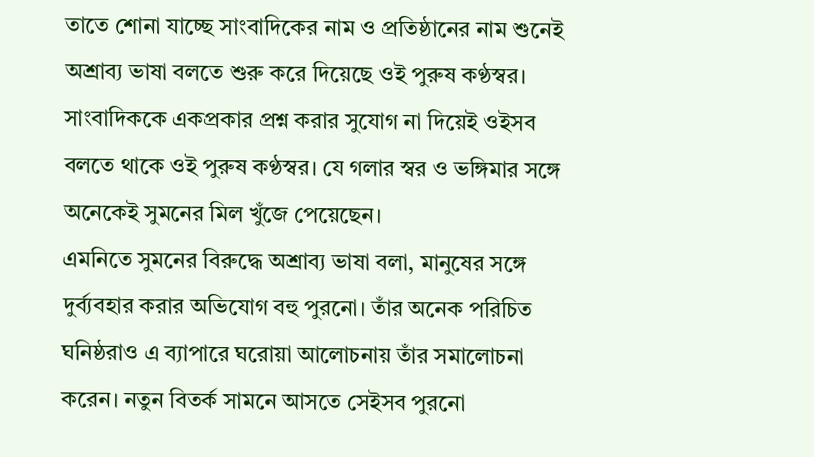তাতে শোনা যাচ্ছে সাংবাদিকের নাম ও প্রতিষ্ঠানের নাম শুনেই অশ্রাব্য ভাষা বলতে শুরু করে দিয়েছে ওই পুরুষ কণ্ঠস্বর। সাংবাদিককে একপ্রকার প্রশ্ন করার সুযোগ না দিয়েই ওইসব বলতে থাকে ওই পুরুষ কণ্ঠস্বর। যে গলার স্বর ও ভঙ্গিমার সঙ্গে অনেকেই সুমনের মিল খুঁজে পেয়েছেন।
এমনিতে সুমনের বিরুদ্ধে অশ্রাব্য ভাষা বলা, মানুষের সঙ্গে দুর্ব্যবহার করার অভিযোগ বহু পুরনো। তাঁর অনেক পরিচিত ঘনিষ্ঠরাও এ ব্যাপারে ঘরোয়া আলোচনায় তাঁর সমালোচনা করেন। নতুন বিতর্ক সামনে আসতে সেইসব পুরনো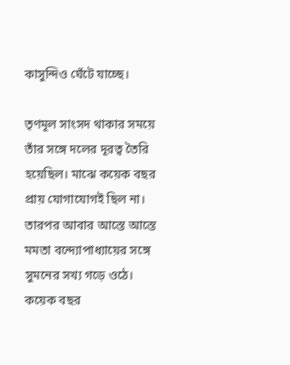কাসুন্দিও ঘেঁটে যাচ্ছে।

তৃণমূল সাংসদ থাকার সময়ে তাঁর সঙ্গে দলের দূরত্ব তৈরি হয়েছিল। মাঝে কয়েক বছর প্রায় যোগাযোগই ছিল না। তারপর আবার আস্তে আস্তে মমতা বন্দ্যোপাধ্যায়ের সঙ্গে সুমনের সখ্য গড়ে ওঠে। কয়েক বছর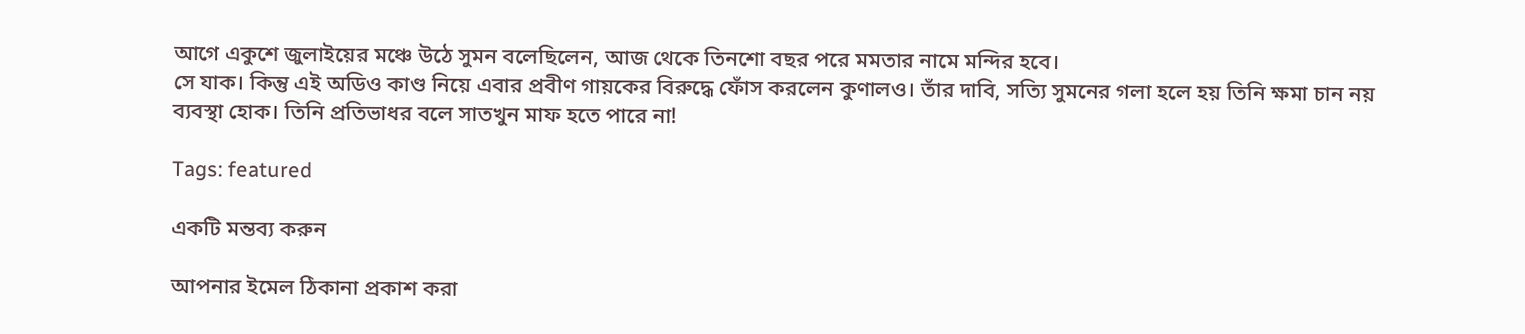আগে একুশে জুলাইয়ের মঞ্চে উঠে সুমন বলেছিলেন, আজ থেকে তিনশো বছর পরে মমতার নামে মন্দির হবে।
সে যাক। কিন্তু এই অডিও কাণ্ড নিয়ে এবার প্রবীণ গায়কের বিরুদ্ধে ফোঁস করলেন কুণালও। তাঁর দাবি, সত্যি সুমনের গলা হলে হয় তিনি ক্ষমা চান নয় ব্যবস্থা হোক। তিনি প্রতিভাধর বলে সাতখুন মাফ হতে পারে না!

Tags: featured

একটি মন্তব্য করুন

আপনার ইমেল ঠিকানা প্রকাশ করা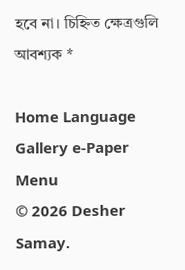হবে না। চিহ্নিত ক্ষেত্রগুলি আবশ্যক *

Home Language Gallery e-Paper
Menu
© 2026 Desher Samay.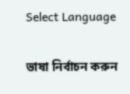Select Language

ভাষা নির্বাচন করুন